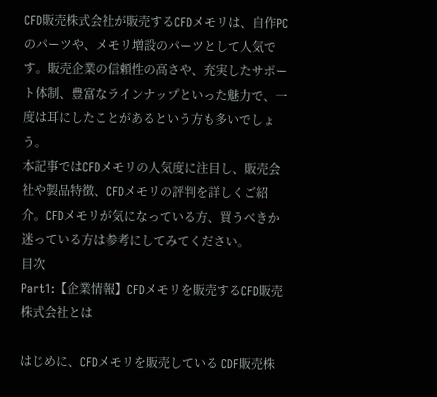CFD販売株式会社が販売するCFDメモリは、自作PCのパーツや、メモリ増設のパーツとして人気です。販売企業の信頼性の高さや、充実したサポート体制、豊富なラインナップといった魅力で、一度は耳にしたことがあるという方も多いでしょう。
本記事ではCFDメモリの人気度に注目し、販売会社や製品特徴、CFDメモリの評判を詳しくご紹介。CFDメモリが気になっている方、買うべきか迷っている方は参考にしてみてください。
目次
Part1:【企業情報】CFDメモリを販売するCFD販売株式会社とは

はじめに、CFDメモリを販売している CDF販売株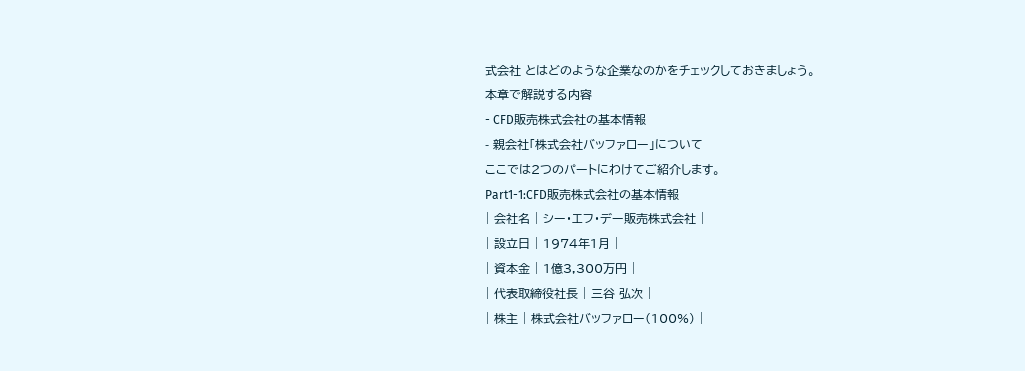式会社 とはどのような企業なのかをチェックしておきましょう。
本章で解説する内容
- CFD販売株式会社の基本情報
- 親会社「株式会社バッファロー」について
ここでは2つのパートにわけてご紹介します。
Part1-1:CFD販売株式会社の基本情報
| 会社名 | シー・エフ・デー販売株式会社 |
| 設立日 | 1974年1月 |
| 資本金 | 1億3,300万円 |
| 代表取締役社長 | 三谷 弘次 |
| 株主 | 株式会社バッファロー(100%) |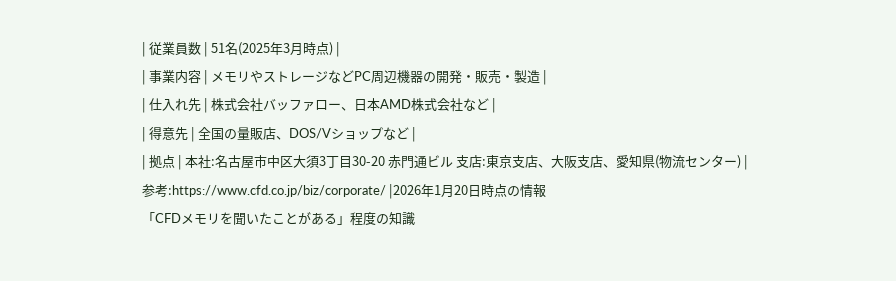| 従業員数 | 51名(2025年3月時点) |
| 事業内容 | メモリやストレージなどPC周辺機器の開発・販売・製造 |
| 仕入れ先 | 株式会社バッファロー、日本AMD株式会社など |
| 得意先 | 全国の量販店、DOS/Vショップなど |
| 拠点 | 本社:名古屋市中区大須3丁目30-20 赤門通ビル 支店:東京支店、大阪支店、愛知県(物流センター) |
参考:https://www.cfd.co.jp/biz/corporate/ |2026年1月20日時点の情報
「CFDメモリを聞いたことがある」程度の知識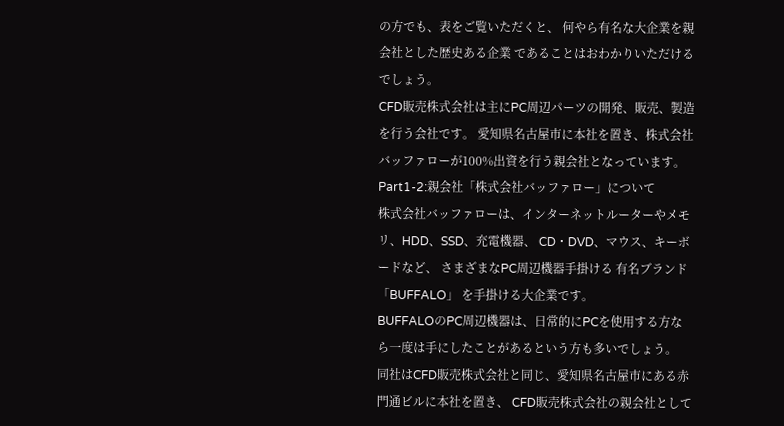の方でも、表をご覧いただくと、 何やら有名な大企業を親会社とした歴史ある企業 であることはおわかりいただけるでしょう。
CFD販売株式会社は主にPC周辺パーツの開発、販売、製造を行う会社です。 愛知県名古屋市に本社を置き、株式会社バッファローが100%出資を行う親会社となっています。
Part1-2:親会社「株式会社バッファロー」について
株式会社バッファローは、インターネットルーターやメモリ、HDD、SSD、充電機器、 CD・DVD、マウス、キーボードなど、 さまざまなPC周辺機器手掛ける 有名ブランド「BUFFALO」 を手掛ける大企業です。
BUFFALOのPC周辺機器は、日常的にPCを使用する方なら一度は手にしたことがあるという方も多いでしょう。
同社はCFD販売株式会社と同じ、愛知県名古屋市にある赤門通ビルに本社を置き、 CFD販売株式会社の親会社として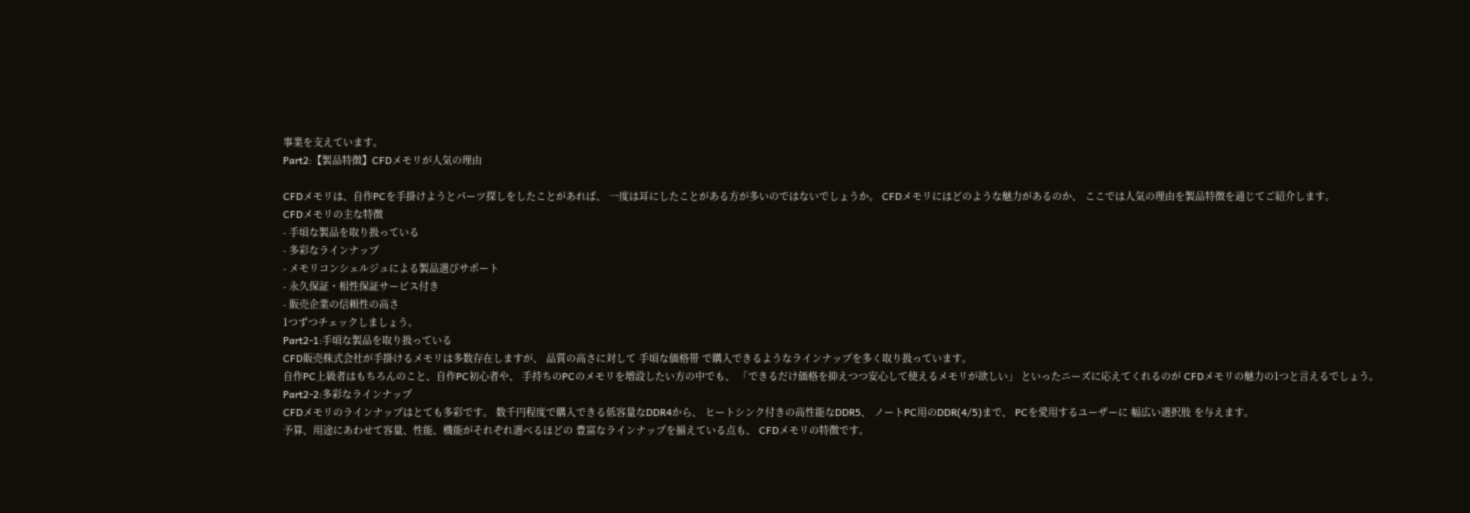事業を支えています。
Part2:【製品特徴】CFDメモリが人気の理由

CFDメモリは、自作PCを手掛けようとパーツ探しをしたことがあれば、 一度は耳にしたことがある方が多いのではないでしょうか。 CFDメモリにはどのような魅力があるのか、 ここでは人気の理由を製品特徴を通じてご紹介します。
CFDメモリの主な特徴
- 手頃な製品を取り扱っている
- 多彩なラインナップ
- メモリコンシェルジュによる製品選びサポート
- 永久保証・相性保証サービス付き
- 販売企業の信頼性の高さ
1つずつチェックしましょう。
Part2-1:手頃な製品を取り扱っている
CFD販売株式会社が手掛けるメモリは多数存在しますが、 品質の高さに対して 手頃な価格帯 で購入できるようなラインナップを多く取り扱っています。
自作PC上級者はもちろんのこと、自作PC初心者や、 手持ちのPCのメモリを増設したい方の中でも、 「できるだけ価格を抑えつつ安心して使えるメモリが欲しい」 といったニーズに応えてくれるのが CFDメモリの魅力の1つと言えるでしょう。
Part2-2:多彩なラインナップ
CFDメモリのラインナップはとても多彩です。 数千円程度で購入できる低容量なDDR4から、 ヒートシンク付きの高性能なDDR5、 ノートPC用のDDR(4/5)まで、 PCを愛用するユーザーに 幅広い選択肢 を与えます。
予算、用途にあわせて容量、性能、機能がそれぞれ選べるほどの 豊富なラインナップを揃えている点も、 CFDメモリの特徴です。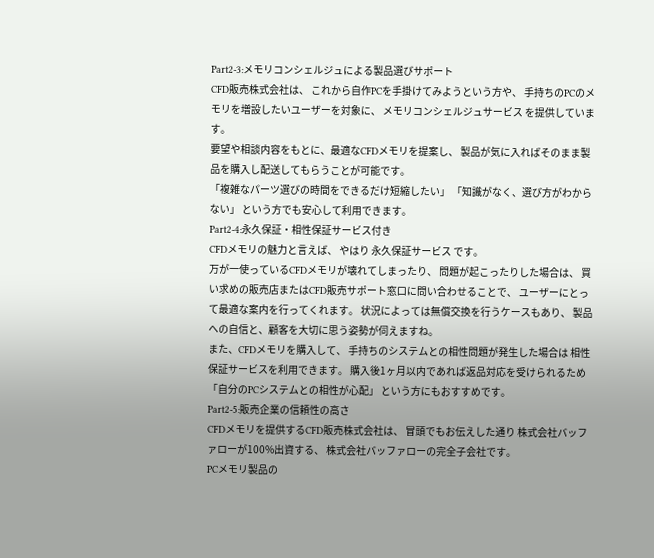Part2-3:メモリコンシェルジュによる製品選びサポート
CFD販売株式会社は、 これから自作PCを手掛けてみようという方や、 手持ちのPCのメモリを増設したいユーザーを対象に、 メモリコンシェルジュサービス を提供しています。
要望や相談内容をもとに、最適なCFDメモリを提案し、 製品が気に入ればそのまま製品を購入し配送してもらうことが可能です。
「複雑なパーツ選びの時間をできるだけ短縮したい」 「知識がなく、選び方がわからない」 という方でも安心して利用できます。
Part2-4:永久保証・相性保証サービス付き
CFDメモリの魅力と言えば、 やはり 永久保証サービス です。
万が一使っているCFDメモリが壊れてしまったり、 問題が起こったりした場合は、 買い求めの販売店またはCFD販売サポート窓口に問い合わせることで、 ユーザーにとって最適な案内を行ってくれます。 状況によっては無償交換を行うケースもあり、 製品への自信と、顧客を大切に思う姿勢が伺えますね。
また、CFDメモリを購入して、 手持ちのシステムとの相性問題が発生した場合は 相性保証サービスを利用できます。 購入後1ヶ月以内であれば返品対応を受けられるため 「自分のPCシステムとの相性が心配」 という方にもおすすめです。
Part2-5:販売企業の信頼性の高さ
CFDメモリを提供するCFD販売株式会社は、 冒頭でもお伝えした通り 株式会社バッファローが100%出資する、 株式会社バッファローの完全子会社です。
PCメモリ製品の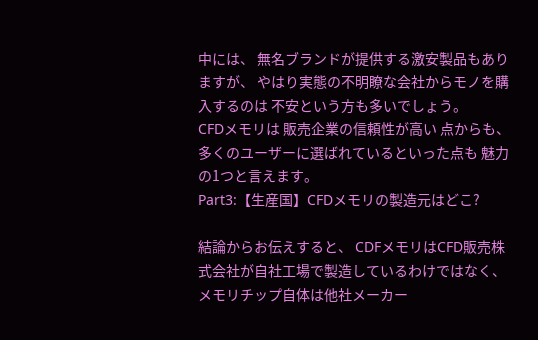中には、 無名ブランドが提供する激安製品もありますが、 やはり実態の不明瞭な会社からモノを購入するのは 不安という方も多いでしょう。
CFDメモリは 販売企業の信頼性が高い 点からも、 多くのユーザーに選ばれているといった点も 魅力の1つと言えます。
Part3:【生産国】CFDメモリの製造元はどこ?

結論からお伝えすると、 CDFメモリはCFD販売株式会社が自社工場で製造しているわけではなく、 メモリチップ自体は他社メーカー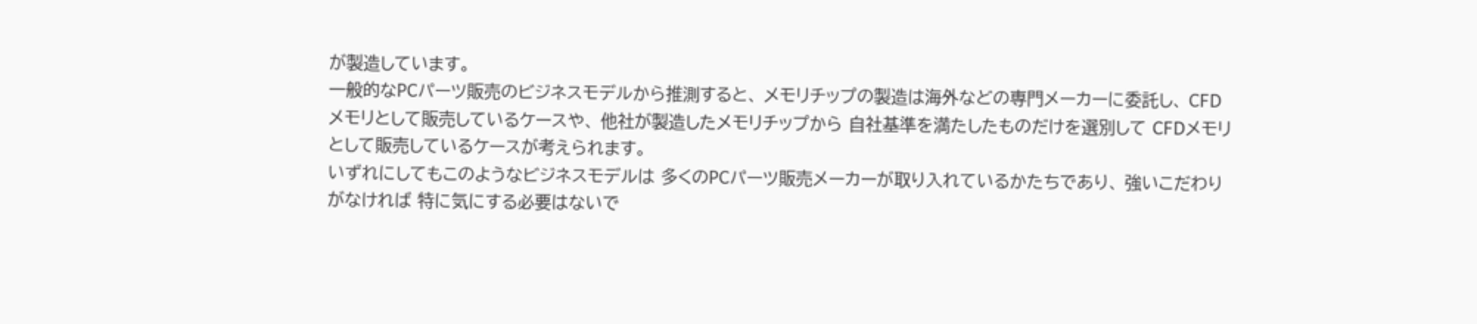が製造しています。
一般的なPCパーツ販売のビジネスモデルから推測すると、 メモリチップの製造は海外などの専門メーカーに委託し、 CFDメモリとして販売しているケースや、 他社が製造したメモリチップから 自社基準を満たしたものだけを選別して CFDメモリとして販売しているケースが考えられます。
いずれにしてもこのようなビジネスモデルは 多くのPCパーツ販売メーカーが取り入れているかたちであり、 強いこだわりがなければ 特に気にする必要はないで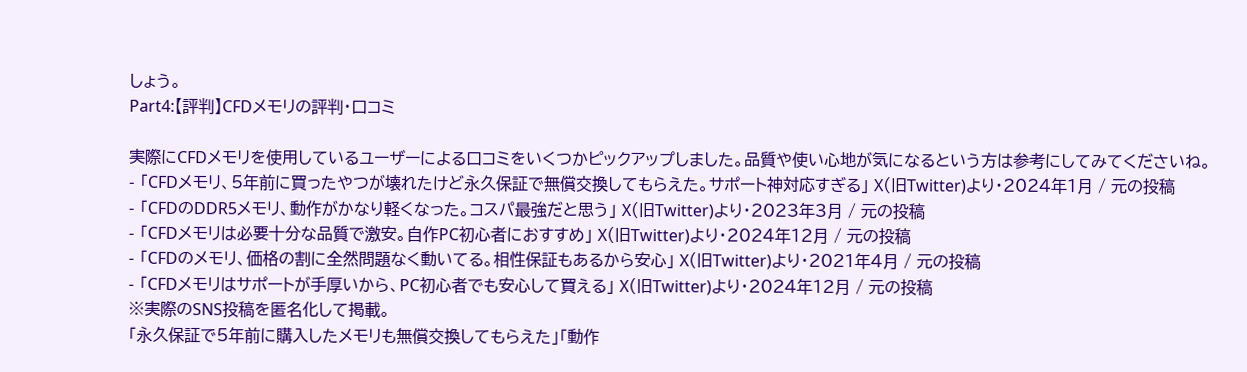しょう。
Part4:【評判】CFDメモリの評判・口コミ

実際にCFDメモリを使用しているユーザーによる口コミをいくつかピックアップしました。品質や使い心地が気になるという方は参考にしてみてくださいね。
- 「CFDメモリ、5年前に買ったやつが壊れたけど永久保証で無償交換してもらえた。サポート神対応すぎる」 X(旧Twitter)より・2024年1月 / 元の投稿
- 「CFDのDDR5メモリ、動作がかなり軽くなった。コスパ最強だと思う」 X(旧Twitter)より・2023年3月 / 元の投稿
- 「CFDメモリは必要十分な品質で激安。自作PC初心者におすすめ」 X(旧Twitter)より・2024年12月 / 元の投稿
- 「CFDのメモリ、価格の割に全然問題なく動いてる。相性保証もあるから安心」 X(旧Twitter)より・2021年4月 / 元の投稿
- 「CFDメモリはサポートが手厚いから、PC初心者でも安心して買える」 X(旧Twitter)より・2024年12月 / 元の投稿
※実際のSNS投稿を匿名化して掲載。
「永久保証で5年前に購入したメモリも無償交換してもらえた」「動作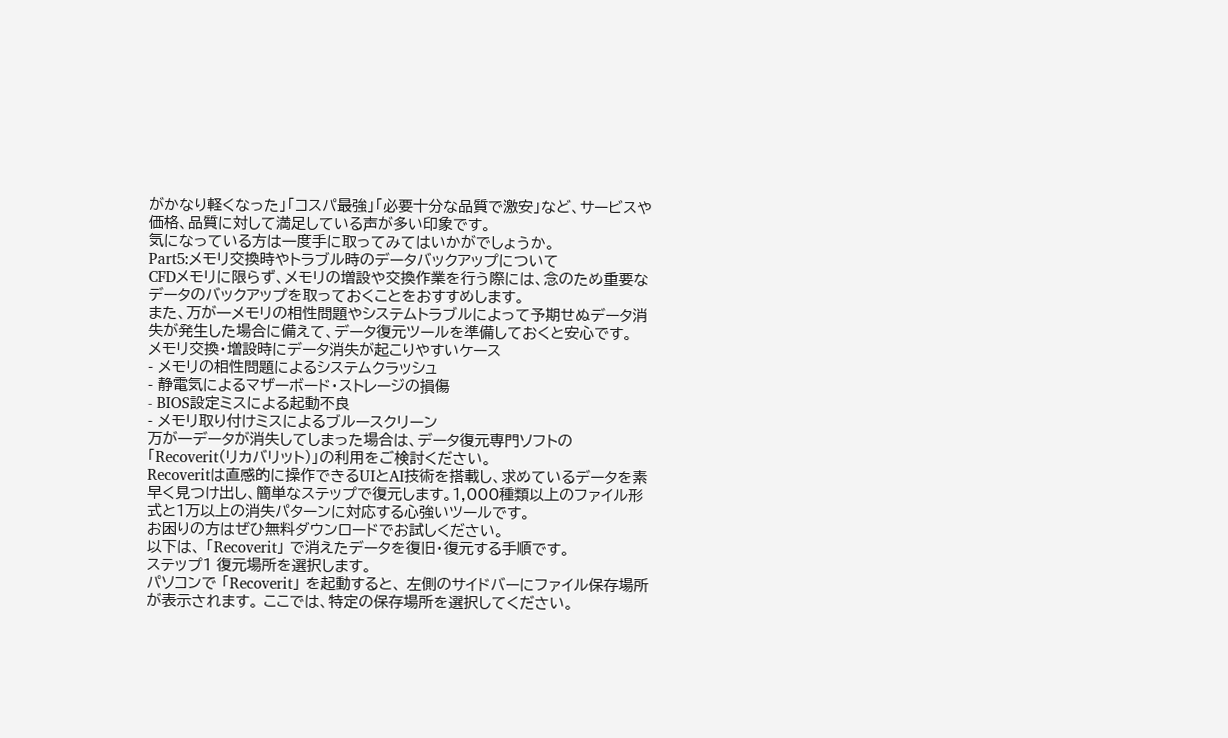がかなり軽くなった」「コスパ最強」「必要十分な品質で激安」など、サービスや価格、品質に対して満足している声が多い印象です。
気になっている方は一度手に取ってみてはいかがでしょうか。
Part5:メモリ交換時やトラブル時のデータバックアップについて
CFDメモリに限らず、メモリの増設や交換作業を行う際には、念のため重要なデータのバックアップを取っておくことをおすすめします。
また、万が一メモリの相性問題やシステムトラブルによって予期せぬデータ消失が発生した場合に備えて、データ復元ツールを準備しておくと安心です。
メモリ交換・増設時にデータ消失が起こりやすいケース
- メモリの相性問題によるシステムクラッシュ
- 静電気によるマザーボード・ストレージの損傷
- BIOS設定ミスによる起動不良
- メモリ取り付けミスによるブルースクリーン
万が一データが消失してしまった場合は、データ復元専門ソフトの「Recoverit(リカバリット)」の利用をご検討ください。
Recoveritは直感的に操作できるUIとAI技術を搭載し、求めているデータを素早く見つけ出し、簡単なステップで復元します。1,000種類以上のファイル形式と1万以上の消失パターンに対応する心強いツールです。
お困りの方はぜひ無料ダウンロードでお試しください。
以下は、 「Recoverit」 で消えたデータを復旧・復元する手順です。
ステップ1 復元場所を選択します。
パソコンで 「Recoverit」 を起動すると、 左側のサイドバーにファイル保存場所が表示されます。 ここでは、特定の保存場所を選択してください。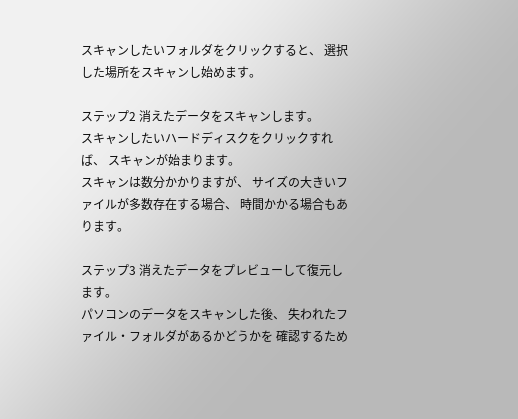スキャンしたいフォルダをクリックすると、 選択した場所をスキャンし始めます。

ステップ2 消えたデータをスキャンします。
スキャンしたいハードディスクをクリックすれば、 スキャンが始まります。
スキャンは数分かかりますが、 サイズの大きいファイルが多数存在する場合、 時間かかる場合もあります。

ステップ3 消えたデータをプレビューして復元します。
パソコンのデータをスキャンした後、 失われたファイル・フォルダがあるかどうかを 確認するため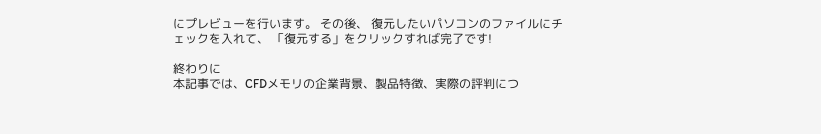にプレビューを行います。 その後、 復元したいパソコンのファイルにチェックを入れて、 「復元する」をクリックすれば完了です!

終わりに
本記事では、CFDメモリの企業背景、製品特徴、実際の評判につ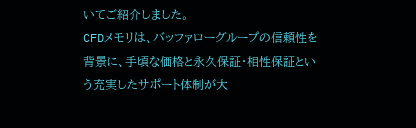いてご紹介しました。
CFDメモリは、バッファローグループの信頼性を背景に、手頃な価格と永久保証・相性保証という充実したサポート体制が大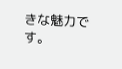きな魅力です。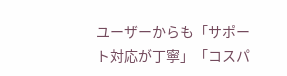ユーザーからも「サポート対応が丁寧」「コスパ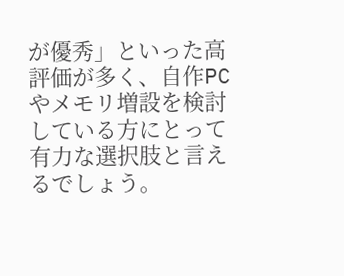が優秀」といった高評価が多く、自作PCやメモリ増設を検討している方にとって有力な選択肢と言えるでしょう。